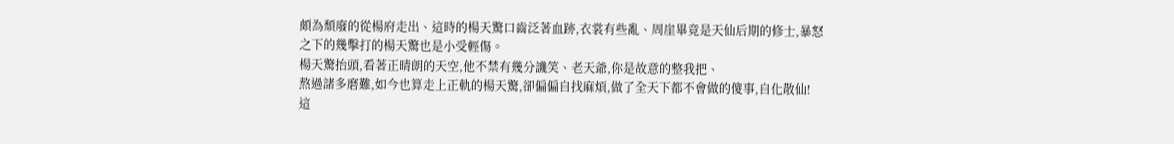頗為頹廢的從楊府走出、這時的楊天驚口齒泛著血跡,衣裳有些亂、周崖畢竟是天仙后期的修士,暴怒之下的幾擊打的楊天驚也是小受輕傷。
楊天驚抬頭,看著正晴朗的天空,他不禁有幾分譏笑、老天爺,你是故意的整我把、
熬過諸多磨難,如今也算走上正軌的楊天驚,卻偏偏自找麻煩,做了全天下都不會做的傻事,自化散仙!
這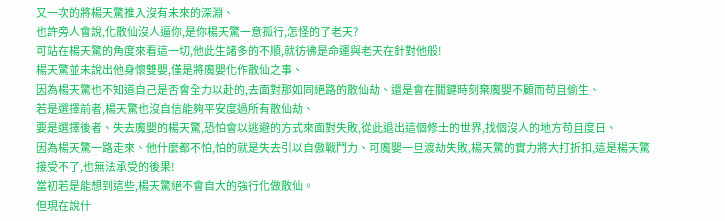又一次的將楊天驚推入沒有未來的深淵、
也許旁人會說,化散仙沒人逼你,是你楊天驚一意孤行,怎怪的了老天?
可站在楊天驚的角度來看這一切,他此生諸多的不順,就彷彿是命運與老天在針對他般!
楊天驚並未說出他身懷雙嬰,僅是將魔嬰化作散仙之事、
因為楊天驚也不知道自己是否會全力以赴的,去面對那如同絕路的散仙劫、還是會在關鍵時刻棄魔嬰不顧而苟且偷生、
若是選擇前者,楊天驚也沒自信能夠平安度過所有散仙劫、
要是選擇後者、失去魔嬰的楊天驚,恐怕會以逃避的方式來面對失敗,從此退出這個修士的世界,找個沒人的地方苟且度日、
因為楊天驚一路走來、他什麼都不怕,怕的就是失去引以自傲戰鬥力、可魔嬰一旦渡劫失敗,楊天驚的實力將大打折扣,這是楊天驚接受不了,也無法承受的後果!
當初若是能想到這些,楊天驚絕不會自大的強行化做散仙。
但現在說什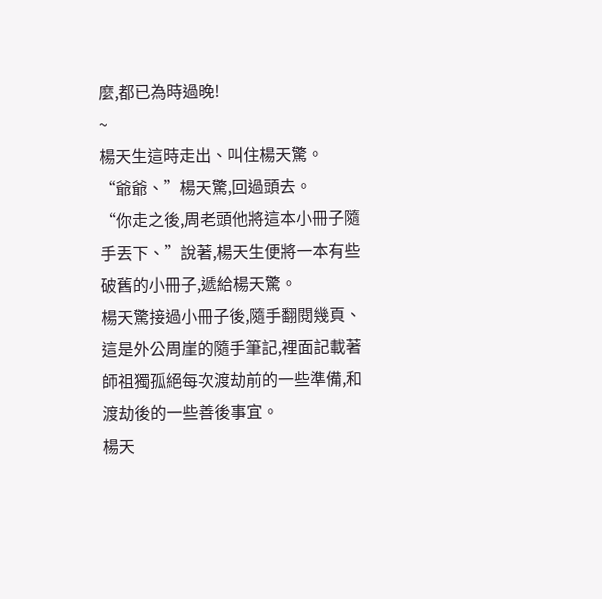麼,都已為時過晚!
~
楊天生這時走出、叫住楊天驚。
“爺爺、”楊天驚,回過頭去。
“你走之後,周老頭他將這本小冊子隨手丟下、”說著,楊天生便將一本有些破舊的小冊子,遞給楊天驚。
楊天驚接過小冊子後,隨手翻閱幾頁、這是外公周崖的隨手筆記,裡面記載著師祖獨孤絕每次渡劫前的一些準備,和渡劫後的一些善後事宜。
楊天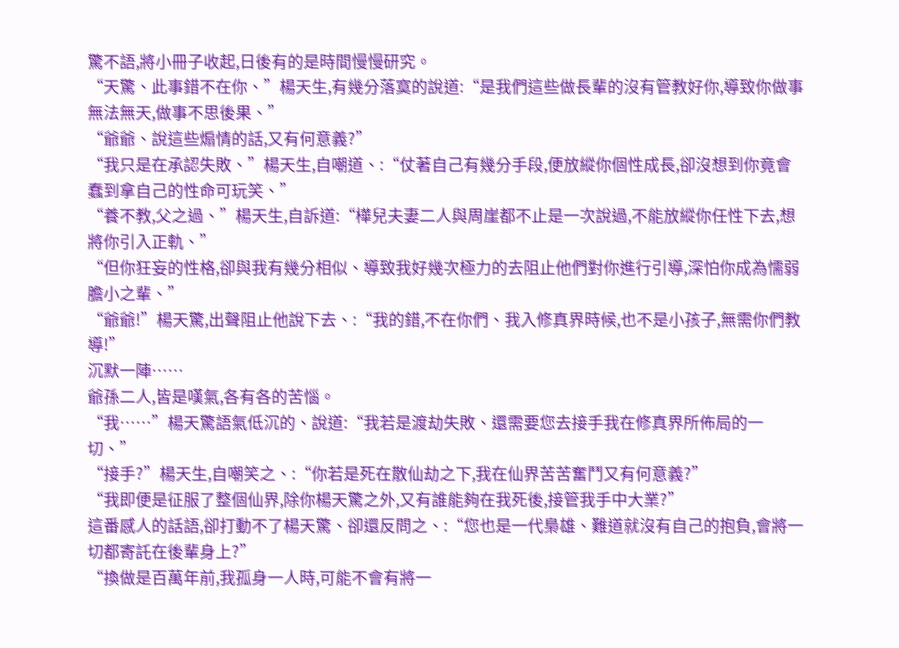驚不語,將小冊子收起,日後有的是時間慢慢研究。
“天驚、此事錯不在你、”楊天生,有幾分落寞的說道:“是我們這些做長輩的沒有管教好你,導致你做事無法無天,做事不思後果、”
“爺爺、說這些煽情的話,又有何意義?”
“我只是在承認失敗、”楊天生,自嘲道、:“仗著自己有幾分手段,便放縱你個性成長,卻沒想到你竟會蠢到拿自己的性命可玩笑、”
“養不教,父之過、”楊天生,自訴道:“樺兒夫妻二人與周崖都不止是一次說過,不能放縱你任性下去,想將你引入正軌、”
“但你狂妄的性格,卻與我有幾分相似、導致我好幾次極力的去阻止他們對你進行引導,深怕你成為懦弱膽小之輩、”
“爺爺!”楊天驚,出聲阻止他說下去、:“我的錯,不在你們、我入修真界時候,也不是小孩子,無需你們教導!”
沉默一陣……
爺孫二人,皆是嘆氣,各有各的苦惱。
“我……”楊天驚語氣低沉的、說道:“我若是渡劫失敗、還需要您去接手我在修真界所佈局的一切、”
“接手?”楊天生,自嘲笑之、:“你若是死在散仙劫之下,我在仙界苦苦奮鬥又有何意義?”
“我即便是征服了整個仙界,除你楊天驚之外,又有誰能夠在我死後,接管我手中大業?”
這番感人的話語,卻打動不了楊天驚、卻還反問之、:“您也是一代梟雄、難道就沒有自己的抱負,會將一切都寄託在後輩身上?”
“換做是百萬年前,我孤身一人時,可能不會有將一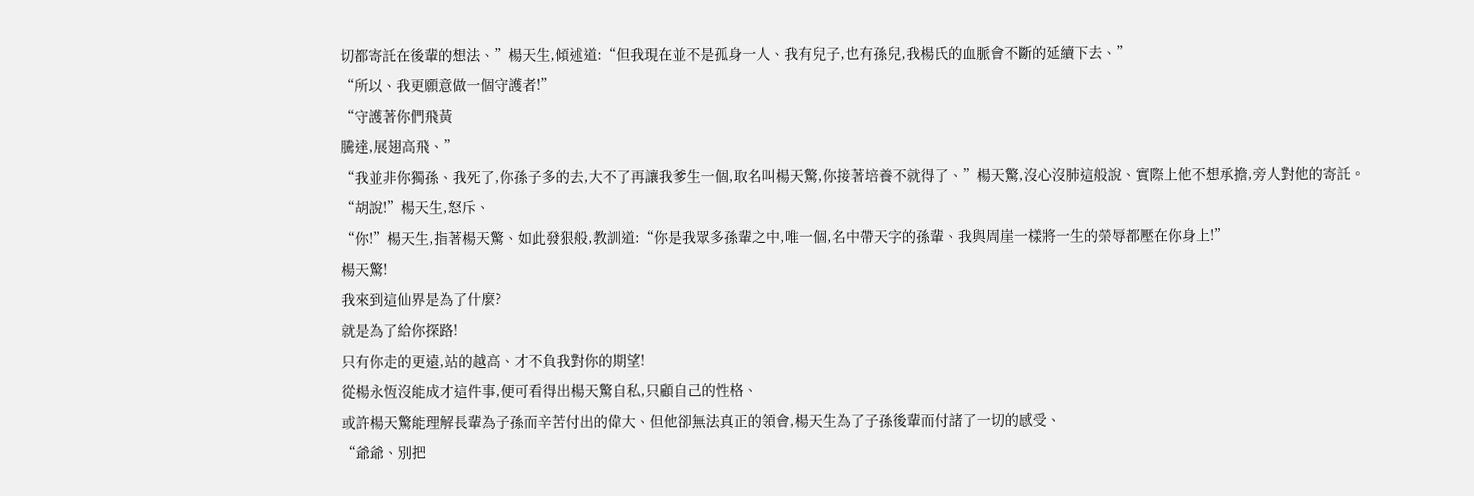切都寄託在後輩的想法、”楊天生,傾述道:“但我現在並不是孤身一人、我有兒子,也有孫兒,我楊氏的血脈會不斷的延續下去、”
“所以、我更願意做一個守護者!”
“守護著你們飛黃
騰達,展翅高飛、”
“我並非你獨孫、我死了,你孫子多的去,大不了再讓我爹生一個,取名叫楊天驚,你接著培養不就得了、”楊天驚,沒心沒肺這般說、實際上他不想承擔,旁人對他的寄託。
“胡說!”楊天生,怒斥、
“你!”楊天生,指著楊天驚、如此發狠般,教訓道:“你是我眾多孫輩之中,唯一個,名中帶天字的孫輩、我與周崖一樣將一生的榮辱都壓在你身上!”
楊天驚!
我來到這仙界是為了什麼?
就是為了給你探路!
只有你走的更遠,站的越高、才不負我對你的期望!
從楊永恆沒能成才這件事,便可看得出楊天驚自私,只顧自己的性格、
或許楊天驚能理解長輩為子孫而辛苦付出的偉大、但他卻無法真正的領會,楊天生為了子孫後輩而付諸了一切的感受、
“爺爺、別把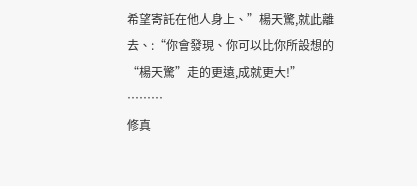希望寄託在他人身上、”楊天驚,就此離去、:“你會發現、你可以比你所設想的 “楊天驚”走的更遠,成就更大!”
………
修真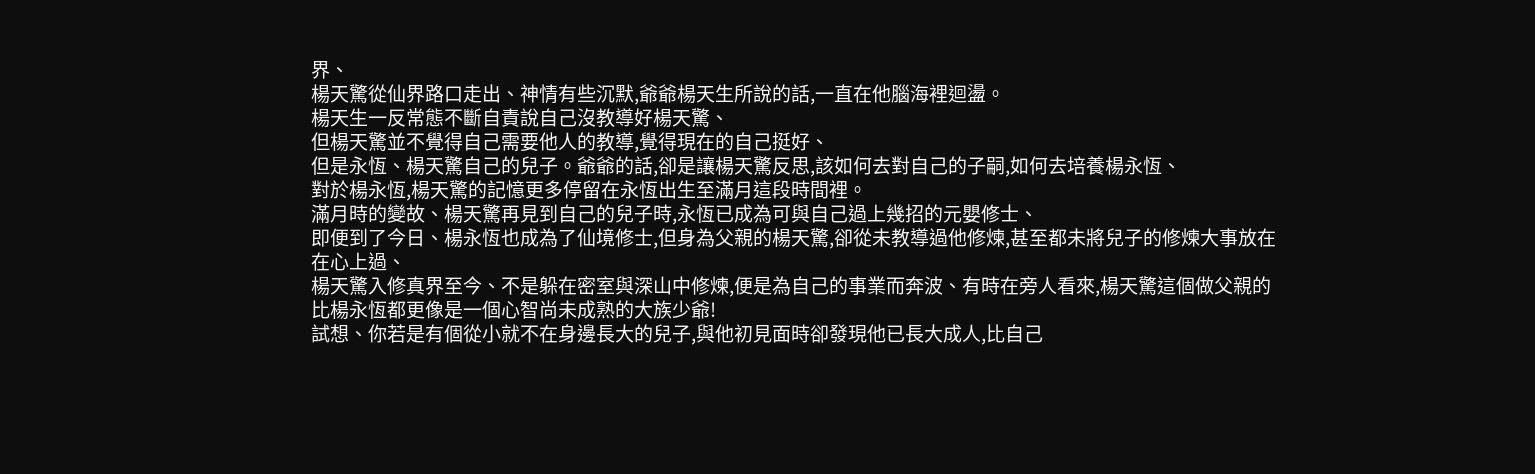界、
楊天驚從仙界路口走出、神情有些沉默,爺爺楊天生所說的話,一直在他腦海裡迴盪。
楊天生一反常態不斷自責說自己沒教導好楊天驚、
但楊天驚並不覺得自己需要他人的教導,覺得現在的自己挺好、
但是永恆、楊天驚自己的兒子。爺爺的話,卻是讓楊天驚反思,該如何去對自己的子嗣,如何去培養楊永恆、
對於楊永恆,楊天驚的記憶更多停留在永恆出生至滿月這段時間裡。
滿月時的變故、楊天驚再見到自己的兒子時,永恆已成為可與自己過上幾招的元嬰修士、
即便到了今日、楊永恆也成為了仙境修士,但身為父親的楊天驚,卻從未教導過他修煉,甚至都未將兒子的修煉大事放在在心上過、
楊天驚入修真界至今、不是躲在密室與深山中修煉,便是為自己的事業而奔波、有時在旁人看來,楊天驚這個做父親的比楊永恆都更像是一個心智尚未成熟的大族少爺!
試想、你若是有個從小就不在身邊長大的兒子,與他初見面時卻發現他已長大成人,比自己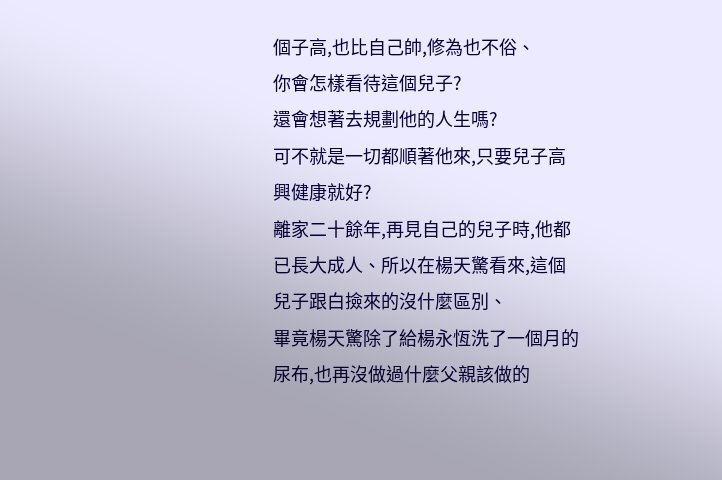個子高,也比自己帥,修為也不俗、
你會怎樣看待這個兒子?
還會想著去規劃他的人生嗎?
可不就是一切都順著他來,只要兒子高興健康就好?
離家二十餘年,再見自己的兒子時,他都已長大成人、所以在楊天驚看來,這個兒子跟白撿來的沒什麼區別、
畢竟楊天驚除了給楊永恆洗了一個月的尿布,也再沒做過什麼父親該做的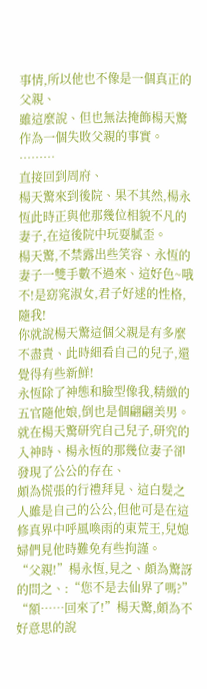事情,所以他也不像是一個真正的父親、
雖這麼說、但也無法掩飾楊天驚作為一個失敗父親的事實。
………
直接回到周府、
楊天驚來到後院、果不其然,楊永恆此時正與他那幾位相貌不凡的妻子,在這後院中玩耍膩歪。
楊天驚,不禁露出些笑容、永恆的妻子一雙手數不過來、這好色~哦不!是窈窕淑女,君子好逑的性格,隨我!
你就說楊天驚這個父親是有多麼不盡責、此時細看自己的兒子,還覺得有些新鮮!
永恆除了神態和臉型像我,精緻的五官隨他娘,倒也是個翩翩美男。
就在楊天驚研究自己兒子,研究的入神時、楊永恆的那幾位妻子卻發現了公公的存在、
頗為慌張的行禮拜見、這白髮之人雖是自己的公公,但他可是在這修真界中呼風喚雨的東荒王,兒媳婦們見他時難免有些拘謹。
“父親!”楊永恆,見之、頗為驚訝的問之、:“您不是去仙界了嗎?”
“額……回來了!”楊天驚,頗為不好意思的說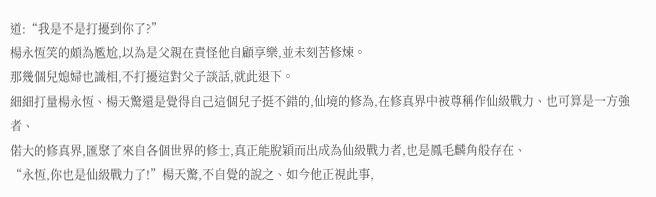道:“我是不是打擾到你了?”
楊永恆笑的頗為尷尬,以為是父親在責怪他自顧享樂,並未刻苦修煉。
那幾個兒媳婦也識相,不打擾這對父子談話,就此退下。
細細打量楊永恆、楊天驚還是覺得自己這個兒子挺不錯的,仙境的修為,在修真界中被尊稱作仙級戰力、也可算是一方強者、
偌大的修真界,匯聚了來自各個世界的修士,真正能脫穎而出成為仙級戰力者,也是鳳毛麟角般存在、
“永恆,你也是仙級戰力了!”楊天驚,不自覺的說之、如今他正視此事,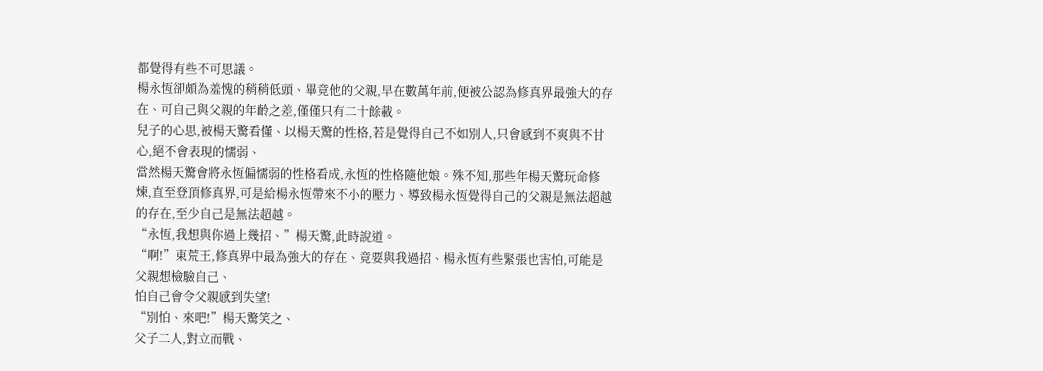都覺得有些不可思議。
楊永恆卻頗為羞愧的稍稍低頭、畢竟他的父親,早在數萬年前,便被公認為修真界最強大的存在、可自己與父親的年齡之差,僅僅只有二十餘載。
兒子的心思,被楊天驚看懂、以楊天驚的性格,若是覺得自己不如別人,只會感到不爽與不甘心,絕不會表現的懦弱、
當然楊天驚會將永恆偏懦弱的性格看成,永恆的性格隨他娘。殊不知,那些年楊天驚玩命修煉,直至登頂修真界,可是給楊永恆帶來不小的壓力、導致楊永恆覺得自己的父親是無法超越的存在,至少自己是無法超越。
“永恆,我想與你過上幾招、”楊天驚,此時說道。
“啊!”東荒王,修真界中最為強大的存在、竟要與我過招、楊永恆有些緊張也害怕,可能是父親想檢驗自己、
怕自己會令父親感到失望!
“別怕、來吧!”楊天驚笑之、
父子二人,對立而戰、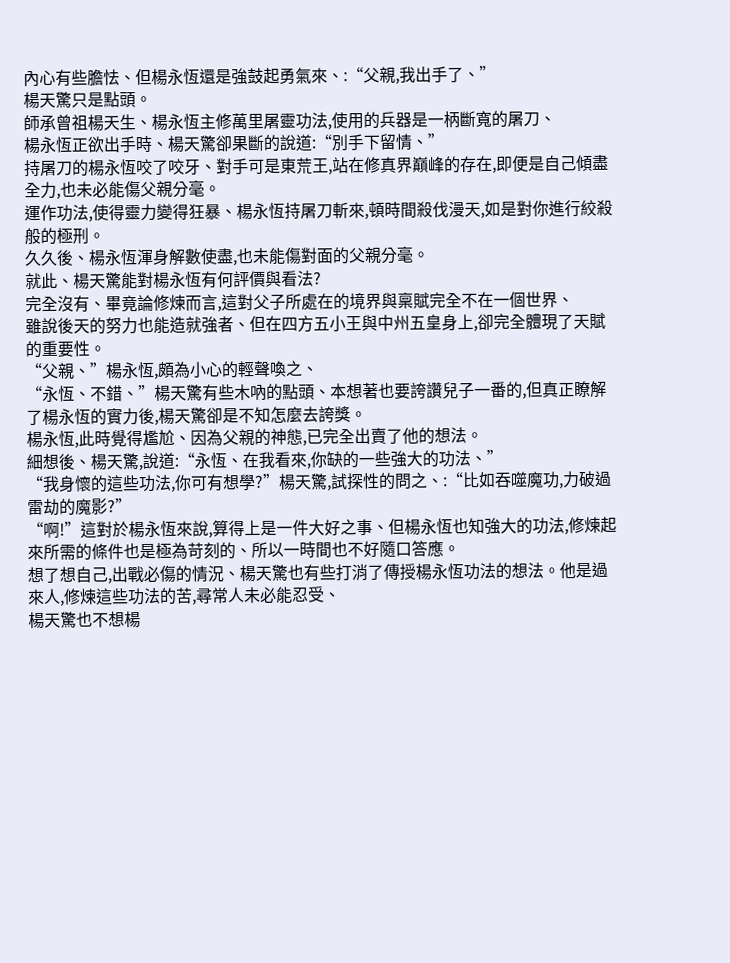內心有些膽怯、但楊永恆還是強鼓起勇氣來、:“父親,我出手了、”
楊天驚只是點頭。
師承曾祖楊天生、楊永恆主修萬里屠靈功法,使用的兵器是一柄斷寬的屠刀、
楊永恆正欲出手時、楊天驚卻果斷的說道:“別手下留情、”
持屠刀的楊永恆咬了咬牙、對手可是東荒王,站在修真界巔峰的存在,即便是自己傾盡全力,也未必能傷父親分毫。
運作功法,使得靈力變得狂暴、楊永恆持屠刀斬來,頓時間殺伐漫天,如是對你進行絞殺般的極刑。
久久後、楊永恆渾身解數使盡,也未能傷對面的父親分毫。
就此、楊天驚能對楊永恆有何評價與看法?
完全沒有、畢竟論修煉而言,這對父子所處在的境界與稟賦完全不在一個世界、
雖說後天的努力也能造就強者、但在四方五小王與中州五皇身上,卻完全體現了天賦的重要性。
“父親、”楊永恆,頗為小心的輕聲喚之、
“永恆、不錯、”楊天驚有些木吶的點頭、本想著也要誇讚兒子一番的,但真正瞭解了楊永恆的實力後,楊天驚卻是不知怎麼去誇獎。
楊永恆,此時覺得尷尬、因為父親的神態,已完全出賣了他的想法。
細想後、楊天驚,說道:“永恆、在我看來,你缺的一些強大的功法、”
“我身懷的這些功法,你可有想學?”楊天驚,試探性的問之、:“比如吞噬魔功,力破過雷劫的魔影?”
“啊!”這對於楊永恆來說,算得上是一件大好之事、但楊永恆也知強大的功法,修煉起來所需的條件也是極為苛刻的、所以一時間也不好隨口答應。
想了想自己,出戰必傷的情況、楊天驚也有些打消了傳授楊永恆功法的想法。他是過來人,修煉這些功法的苦,尋常人未必能忍受、
楊天驚也不想楊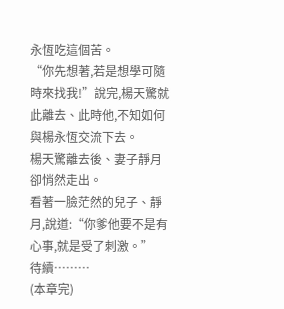永恆吃這個苦。
“你先想著,若是想學可隨時來找我!”說完,楊天驚就此離去、此時他,不知如何與楊永恆交流下去。
楊天驚離去後、妻子靜月卻悄然走出。
看著一臉茫然的兒子、靜月,說道:“你爹他要不是有心事,就是受了刺激。”
待續………
(本章完)